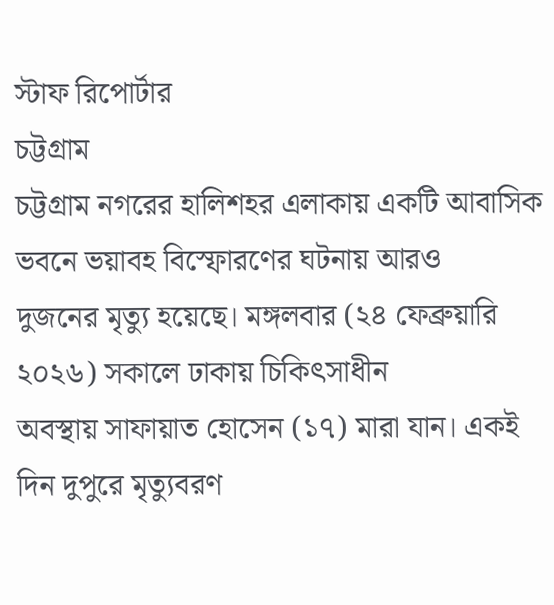স্টাফ রিপোর্টার
চট্টগ্রাম
চট্টগ্রাম নগরের হালিশহর এলাকায় একটি আবাসিক ভবনে ভয়াবহ বিস্ফোরণের ঘটনায় আরও
দুজনের মৃত্যু হয়েছে। মঙ্গলবার (২৪ ফেব্রুয়ারি ২০২৬) সকালে ঢাকায় চিকিৎসাধীন
অবস্থায় সাফায়াত হোসেন (১৭) মারা যান। একই দিন দুপুরে মৃত্যুবরণ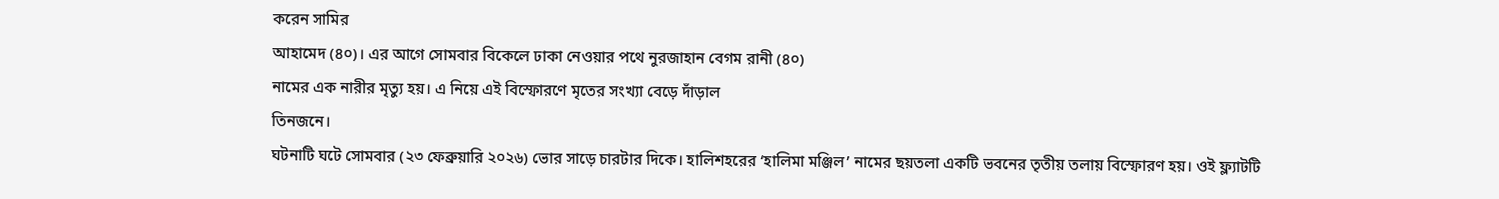করেন সামির
আহামেদ (৪০)। এর আগে সোমবার বিকেলে ঢাকা নেওয়ার পথে নুরজাহান বেগম রানী (৪০)
নামের এক নারীর মৃত্যু হয়। এ নিয়ে এই বিস্ফোরণে মৃতের সংখ্যা বেড়ে দাঁড়াল
তিনজনে।
ঘটনাটি ঘটে সোমবার (২৩ ফেব্রুয়ারি ২০২৬) ভোর সাড়ে চারটার দিকে। হালিশহরের ‘হালিমা মঞ্জিল’ নামের ছয়তলা একটি ভবনের তৃতীয় তলায় বিস্ফোরণ হয়। ওই ফ্ল্যাটটি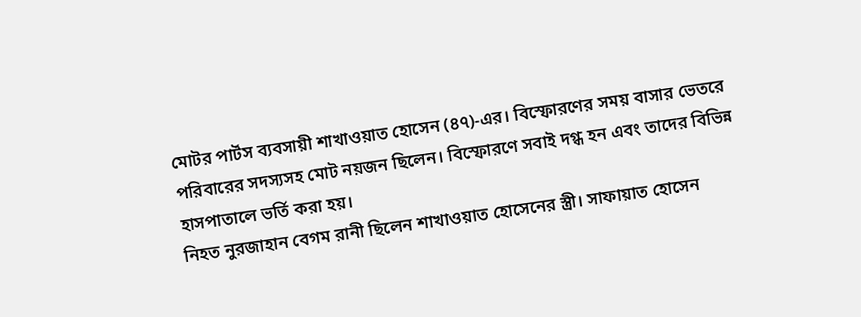মোটর পার্টস ব্যবসায়ী শাখাওয়াত হোসেন (৪৭)-এর। বিস্ফোরণের সময় বাসার ভেতরে পরিবারের সদস্যসহ মোট নয়জন ছিলেন। বিস্ফোরণে সবাই দগ্ধ হন এবং তাদের বিভিন্ন হাসপাতালে ভর্তি করা হয়।
নিহত নুরজাহান বেগম রানী ছিলেন শাখাওয়াত হোসেনের স্ত্রী। সাফায়াত হোসেন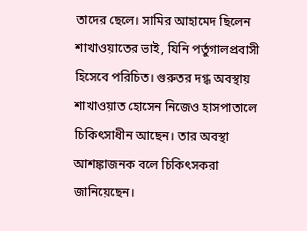তাদের ছেলে। সামির আহামেদ ছিলেন শাখাওয়াতের ভাই, যিনি পর্তুগালপ্রবাসী হিসেবে পরিচিত। গুরুতর দগ্ধ অবস্থায় শাখাওয়াত হোসেন নিজেও হাসপাতালে চিকিৎসাধীন আছেন। তার অবস্থা আশঙ্কাজনক বলে চিকিৎসকরা জানিয়েছেন।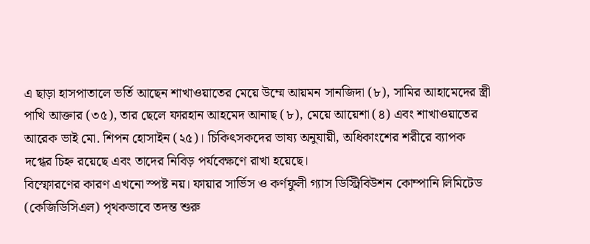এ ছাড়া হাসপাতালে ভর্তি আছেন শাখাওয়াতের মেয়ে উম্মে আয়মন সানজিদা (৮), সামির আহামেদের স্ত্রী পাখি আক্তার (৩৫), তার ছেলে ফারহান আহমেদ আনাছ (৮), মেয়ে আয়েশা (৪) এবং শাখাওয়াতের আরেক ভাই মো. শিপন হোসাইন (২৫)। চিকিৎসকদের ভাষ্য অনুযায়ী, অধিকাংশের শরীরে ব্যাপক দগ্ধের চিহ্ন রয়েছে এবং তাদের নিবিড় পর্যবেক্ষণে রাখা হয়েছে।
বিস্ফোরণের কারণ এখনো স্পষ্ট নয়। ফায়ার সার্ভিস ও কর্ণফুলী গ্যাস ডিস্ট্রিবিউশন কোম্পানি লিমিটেড (কেজিডিসিএল) পৃথকভাবে তদন্ত শুরু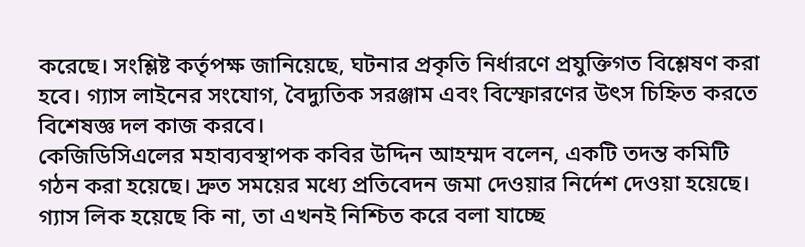করেছে। সংশ্লিষ্ট কর্তৃপক্ষ জানিয়েছে, ঘটনার প্রকৃতি নির্ধারণে প্রযুক্তিগত বিশ্লেষণ করা হবে। গ্যাস লাইনের সংযোগ, বৈদ্যুতিক সরঞ্জাম এবং বিস্ফোরণের উৎস চিহ্নিত করতে বিশেষজ্ঞ দল কাজ করবে।
কেজিডিসিএলের মহাব্যবস্থাপক কবির উদ্দিন আহম্মদ বলেন, একটি তদন্ত কমিটি গঠন করা হয়েছে। দ্রুত সময়ের মধ্যে প্রতিবেদন জমা দেওয়ার নির্দেশ দেওয়া হয়েছে। গ্যাস লিক হয়েছে কি না, তা এখনই নিশ্চিত করে বলা যাচ্ছে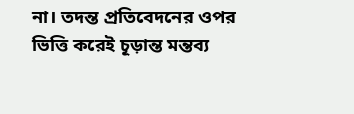না। তদন্ত প্রতিবেদনের ওপর ভিত্তি করেই চূড়ান্ত মন্তব্য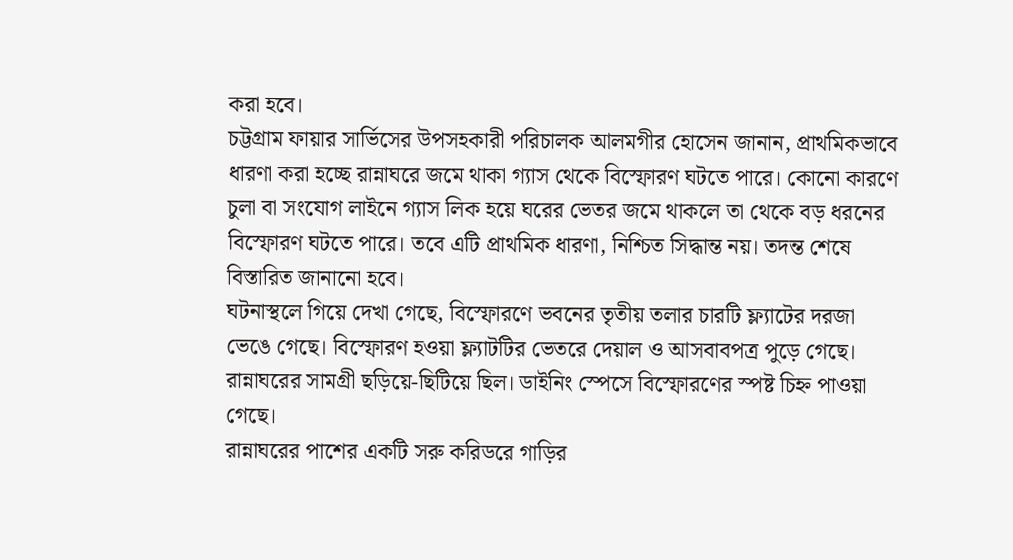করা হবে।
চট্টগ্রাম ফায়ার সার্ভিসের উপসহকারী পরিচালক আলমগীর হোসেন জানান, প্রাথমিকভাবে ধারণা করা হচ্ছে রান্নাঘরে জমে থাকা গ্যাস থেকে বিস্ফোরণ ঘটতে পারে। কোনো কারণে চুলা বা সংযোগ লাইনে গ্যাস লিক হয়ে ঘরের ভেতর জমে থাকলে তা থেকে বড় ধরনের বিস্ফোরণ ঘটতে পারে। তবে এটি প্রাথমিক ধারণা, নিশ্চিত সিদ্ধান্ত নয়। তদন্ত শেষে বিস্তারিত জানানো হবে।
ঘটনাস্থলে গিয়ে দেখা গেছে, বিস্ফোরণে ভবনের তৃতীয় তলার চারটি ফ্ল্যাটের দরজা ভেঙে গেছে। বিস্ফোরণ হওয়া ফ্ল্যাটটির ভেতরে দেয়াল ও আসবাবপত্র পুড়ে গেছে। রান্নাঘরের সামগ্রী ছড়িয়ে-ছিটিয়ে ছিল। ডাইনিং স্পেসে বিস্ফোরণের স্পষ্ট চিহ্ন পাওয়া গেছে।
রান্নাঘরের পাশের একটি সরু করিডরে গাড়ির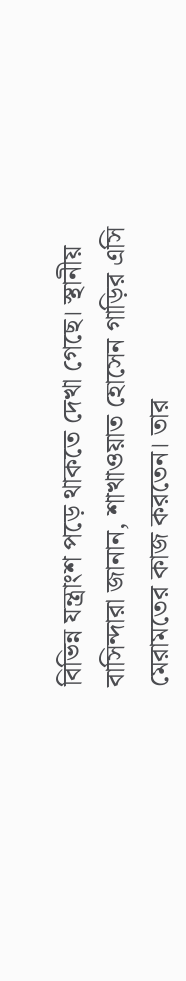বিভিন্ন যন্ত্রাংশ পড়ে থাকতে দেখা গেছে। স্থানীয় বাসিন্দারা জানান, শাখাওয়াত হোসেন গাড়ির এসি মেরামতের কাজ করতেন। তার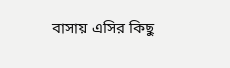বাসায় এসির কিছু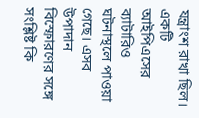যন্ত্রাংশ রাখা ছিল। একটি আইপিএসের ব্যাটারিও ঘটনাস্থলে পাওয়া গেছে। এসব উপাদান বিস্ফোরণের সঙ্গে সংশ্লিষ্ট কি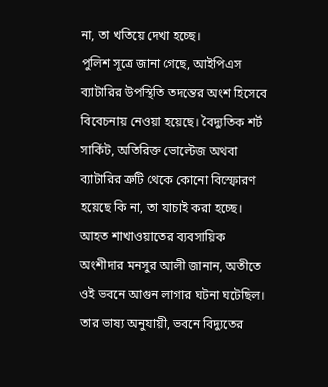না, তা খতিয়ে দেখা হচ্ছে।
পুলিশ সূত্রে জানা গেছে, আইপিএস ব্যাটারির উপস্থিতি তদন্তের অংশ হিসেবে বিবেচনায় নেওয়া হয়েছে। বৈদ্যুতিক শর্ট সার্কিট, অতিরিক্ত ভোল্টেজ অথবা ব্যাটারির ত্রুটি থেকে কোনো বিস্ফোরণ হয়েছে কি না, তা যাচাই করা হচ্ছে।
আহত শাখাওয়াতের ব্যবসায়িক অংশীদার মনসুর আলী জানান, অতীতে ওই ভবনে আগুন লাগার ঘটনা ঘটেছিল। তার ভাষ্য অনুযায়ী, ভবনে বিদ্যুতের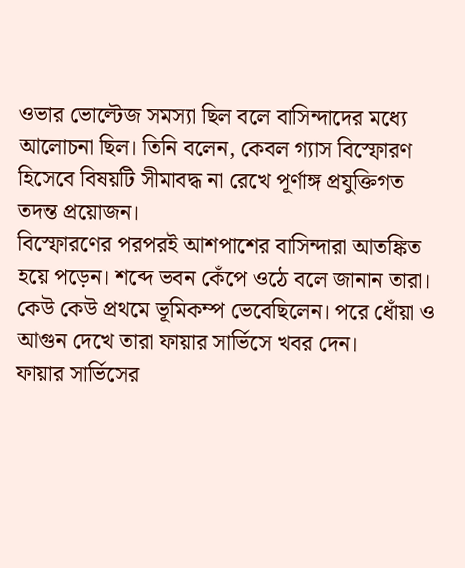ওভার ভোল্টেজ সমস্যা ছিল বলে বাসিন্দাদের মধ্যে আলোচনা ছিল। তিনি বলেন, কেবল গ্যাস বিস্ফোরণ হিসেবে বিষয়টি সীমাবদ্ধ না রেখে পূর্ণাঙ্গ প্রযুক্তিগত তদন্ত প্রয়োজন।
বিস্ফোরণের পরপরই আশপাশের বাসিন্দারা আতঙ্কিত হয়ে পড়েন। শব্দে ভবন কেঁপে ওঠে বলে জানান তারা। কেউ কেউ প্রথমে ভূমিকম্প ভেবেছিলেন। পরে ধোঁয়া ও আগুন দেখে তারা ফায়ার সার্ভিসে খবর দেন।
ফায়ার সার্ভিসের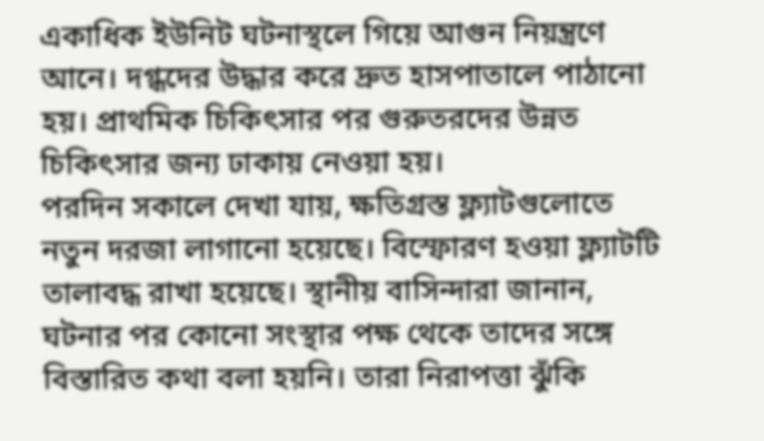একাধিক ইউনিট ঘটনাস্থলে গিয়ে আগুন নিয়ন্ত্রণে আনে। দগ্ধদের উদ্ধার করে দ্রুত হাসপাতালে পাঠানো হয়। প্রাথমিক চিকিৎসার পর গুরুতরদের উন্নত চিকিৎসার জন্য ঢাকায় নেওয়া হয়।
পরদিন সকালে দেখা যায়, ক্ষতিগ্রস্ত ফ্ল্যাটগুলোতে নতুন দরজা লাগানো হয়েছে। বিস্ফোরণ হওয়া ফ্ল্যাটটি তালাবদ্ধ রাখা হয়েছে। স্থানীয় বাসিন্দারা জানান, ঘটনার পর কোনো সংস্থার পক্ষ থেকে তাদের সঙ্গে বিস্তারিত কথা বলা হয়নি। তারা নিরাপত্তা ঝুঁকি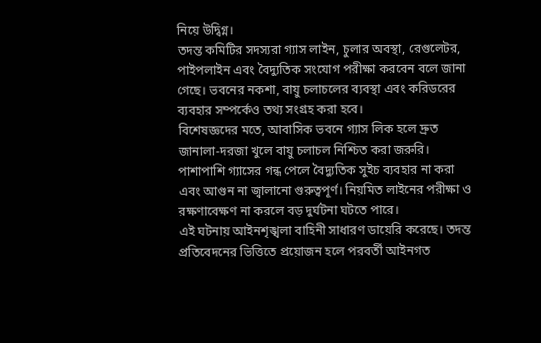নিয়ে উদ্বিগ্ন।
তদন্ত কমিটির সদস্যরা গ্যাস লাইন, চুলার অবস্থা, রেগুলেটর, পাইপলাইন এবং বৈদ্যুতিক সংযোগ পরীক্ষা করবেন বলে জানা গেছে। ভবনের নকশা, বায়ু চলাচলের ব্যবস্থা এবং করিডরের ব্যবহার সম্পর্কেও তথ্য সংগ্রহ করা হবে।
বিশেষজ্ঞদের মতে, আবাসিক ভবনে গ্যাস লিক হলে দ্রুত জানালা-দরজা খুলে বায়ু চলাচল নিশ্চিত করা জরুরি। পাশাপাশি গ্যাসের গন্ধ পেলে বৈদ্যুতিক সুইচ ব্যবহার না করা এবং আগুন না জ্বালানো গুরুত্বপূর্ণ। নিয়মিত লাইনের পরীক্ষা ও রক্ষণাবেক্ষণ না করলে বড় দুর্ঘটনা ঘটতে পারে।
এই ঘটনায় আইনশৃঙ্খলা বাহিনী সাধারণ ডায়েরি করেছে। তদন্ত প্রতিবেদনের ভিত্তিতে প্রয়োজন হলে পরবর্তী আইনগত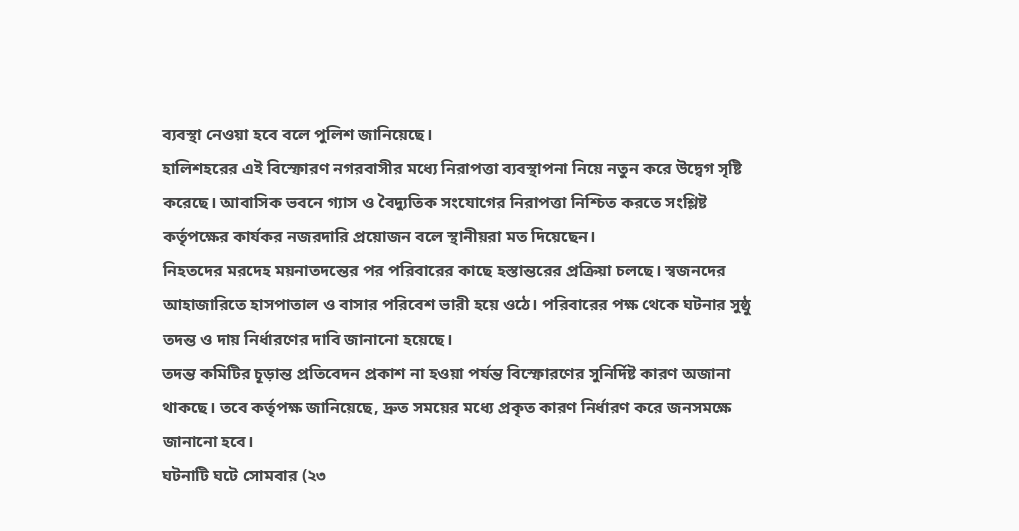ব্যবস্থা নেওয়া হবে বলে পুলিশ জানিয়েছে।
হালিশহরের এই বিস্ফোরণ নগরবাসীর মধ্যে নিরাপত্তা ব্যবস্থাপনা নিয়ে নতুন করে উদ্বেগ সৃষ্টি করেছে। আবাসিক ভবনে গ্যাস ও বৈদ্যুতিক সংযোগের নিরাপত্তা নিশ্চিত করতে সংশ্লিষ্ট কর্তৃপক্ষের কার্যকর নজরদারি প্রয়োজন বলে স্থানীয়রা মত দিয়েছেন।
নিহতদের মরদেহ ময়নাতদন্তের পর পরিবারের কাছে হস্তান্তরের প্রক্রিয়া চলছে। স্বজনদের আহাজারিতে হাসপাতাল ও বাসার পরিবেশ ভারী হয়ে ওঠে। পরিবারের পক্ষ থেকে ঘটনার সুষ্ঠু তদন্ত ও দায় নির্ধারণের দাবি জানানো হয়েছে।
তদন্ত কমিটির চূড়ান্ত প্রতিবেদন প্রকাশ না হওয়া পর্যন্ত বিস্ফোরণের সুনির্দিষ্ট কারণ অজানা থাকছে। তবে কর্তৃপক্ষ জানিয়েছে, দ্রুত সময়ের মধ্যে প্রকৃত কারণ নির্ধারণ করে জনসমক্ষে জানানো হবে।
ঘটনাটি ঘটে সোমবার (২৩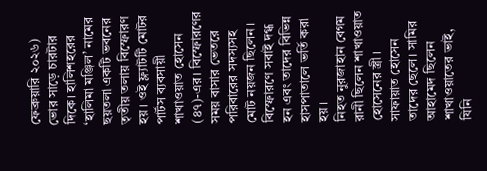ফেব্রুয়ারি ২০২৬) ভোর সাড়ে চারটার দিকে। হালিশহরের ‘হালিমা মঞ্জিল’ নামের ছয়তলা একটি ভবনের তৃতীয় তলায় বিস্ফোরণ হয়। ওই ফ্ল্যাটটি মোটর পার্টস ব্যবসায়ী শাখাওয়াত হোসেন (৪৭)-এর। বিস্ফোরণের সময় বাসার ভেতরে পরিবারের সদস্যসহ মোট নয়জন ছিলেন। বিস্ফোরণে সবাই দগ্ধ হন এবং তাদের বিভিন্ন হাসপাতালে ভর্তি করা হয়।
নিহত নুরজাহান বেগম রানী ছিলেন শাখাওয়াত হোসেনের স্ত্রী। সাফায়াত হোসেন তাদের ছেলে। সামির আহামেদ ছিলেন শাখাওয়াতের ভাই, যিনি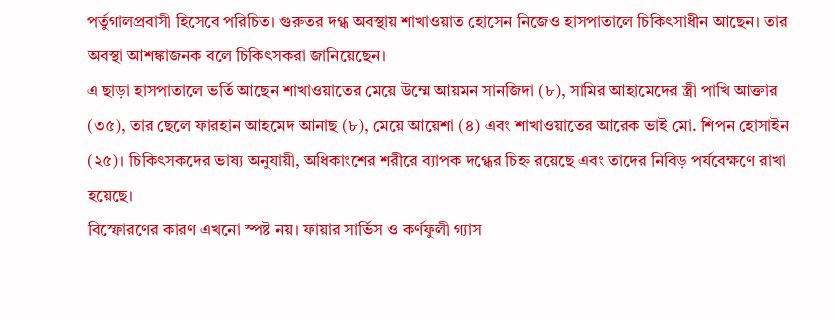পর্তুগালপ্রবাসী হিসেবে পরিচিত। গুরুতর দগ্ধ অবস্থায় শাখাওয়াত হোসেন নিজেও হাসপাতালে চিকিৎসাধীন আছেন। তার অবস্থা আশঙ্কাজনক বলে চিকিৎসকরা জানিয়েছেন।
এ ছাড়া হাসপাতালে ভর্তি আছেন শাখাওয়াতের মেয়ে উম্মে আয়মন সানজিদা (৮), সামির আহামেদের স্ত্রী পাখি আক্তার (৩৫), তার ছেলে ফারহান আহমেদ আনাছ (৮), মেয়ে আয়েশা (৪) এবং শাখাওয়াতের আরেক ভাই মো. শিপন হোসাইন (২৫)। চিকিৎসকদের ভাষ্য অনুযায়ী, অধিকাংশের শরীরে ব্যাপক দগ্ধের চিহ্ন রয়েছে এবং তাদের নিবিড় পর্যবেক্ষণে রাখা হয়েছে।
বিস্ফোরণের কারণ এখনো স্পষ্ট নয়। ফায়ার সার্ভিস ও কর্ণফুলী গ্যাস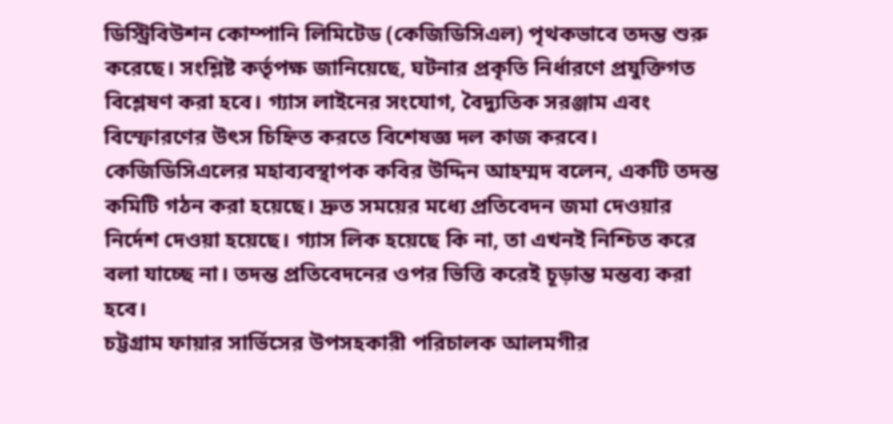ডিস্ট্রিবিউশন কোম্পানি লিমিটেড (কেজিডিসিএল) পৃথকভাবে তদন্ত শুরু করেছে। সংশ্লিষ্ট কর্তৃপক্ষ জানিয়েছে, ঘটনার প্রকৃতি নির্ধারণে প্রযুক্তিগত বিশ্লেষণ করা হবে। গ্যাস লাইনের সংযোগ, বৈদ্যুতিক সরঞ্জাম এবং বিস্ফোরণের উৎস চিহ্নিত করতে বিশেষজ্ঞ দল কাজ করবে।
কেজিডিসিএলের মহাব্যবস্থাপক কবির উদ্দিন আহম্মদ বলেন, একটি তদন্ত কমিটি গঠন করা হয়েছে। দ্রুত সময়ের মধ্যে প্রতিবেদন জমা দেওয়ার নির্দেশ দেওয়া হয়েছে। গ্যাস লিক হয়েছে কি না, তা এখনই নিশ্চিত করে বলা যাচ্ছে না। তদন্ত প্রতিবেদনের ওপর ভিত্তি করেই চূড়ান্ত মন্তব্য করা হবে।
চট্টগ্রাম ফায়ার সার্ভিসের উপসহকারী পরিচালক আলমগীর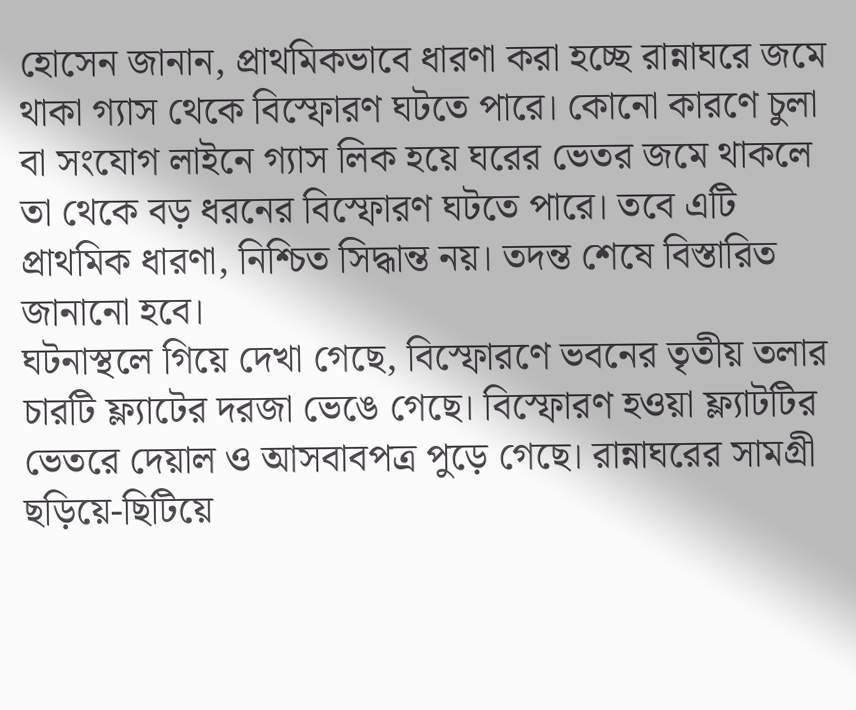হোসেন জানান, প্রাথমিকভাবে ধারণা করা হচ্ছে রান্নাঘরে জমে থাকা গ্যাস থেকে বিস্ফোরণ ঘটতে পারে। কোনো কারণে চুলা বা সংযোগ লাইনে গ্যাস লিক হয়ে ঘরের ভেতর জমে থাকলে তা থেকে বড় ধরনের বিস্ফোরণ ঘটতে পারে। তবে এটি প্রাথমিক ধারণা, নিশ্চিত সিদ্ধান্ত নয়। তদন্ত শেষে বিস্তারিত জানানো হবে।
ঘটনাস্থলে গিয়ে দেখা গেছে, বিস্ফোরণে ভবনের তৃতীয় তলার চারটি ফ্ল্যাটের দরজা ভেঙে গেছে। বিস্ফোরণ হওয়া ফ্ল্যাটটির ভেতরে দেয়াল ও আসবাবপত্র পুড়ে গেছে। রান্নাঘরের সামগ্রী ছড়িয়ে-ছিটিয়ে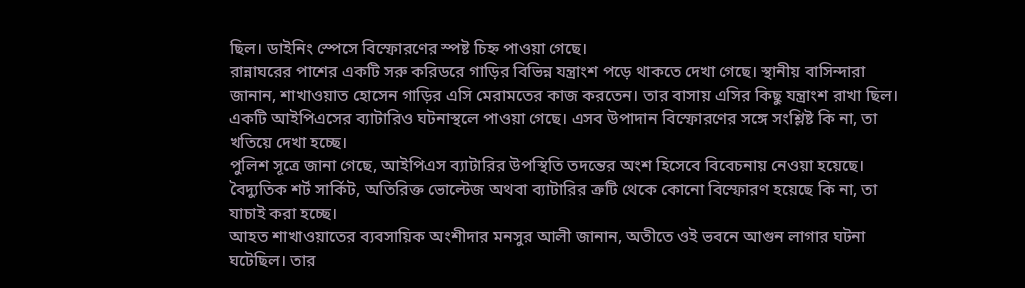ছিল। ডাইনিং স্পেসে বিস্ফোরণের স্পষ্ট চিহ্ন পাওয়া গেছে।
রান্নাঘরের পাশের একটি সরু করিডরে গাড়ির বিভিন্ন যন্ত্রাংশ পড়ে থাকতে দেখা গেছে। স্থানীয় বাসিন্দারা জানান, শাখাওয়াত হোসেন গাড়ির এসি মেরামতের কাজ করতেন। তার বাসায় এসির কিছু যন্ত্রাংশ রাখা ছিল। একটি আইপিএসের ব্যাটারিও ঘটনাস্থলে পাওয়া গেছে। এসব উপাদান বিস্ফোরণের সঙ্গে সংশ্লিষ্ট কি না, তা খতিয়ে দেখা হচ্ছে।
পুলিশ সূত্রে জানা গেছে, আইপিএস ব্যাটারির উপস্থিতি তদন্তের অংশ হিসেবে বিবেচনায় নেওয়া হয়েছে। বৈদ্যুতিক শর্ট সার্কিট, অতিরিক্ত ভোল্টেজ অথবা ব্যাটারির ত্রুটি থেকে কোনো বিস্ফোরণ হয়েছে কি না, তা যাচাই করা হচ্ছে।
আহত শাখাওয়াতের ব্যবসায়িক অংশীদার মনসুর আলী জানান, অতীতে ওই ভবনে আগুন লাগার ঘটনা ঘটেছিল। তার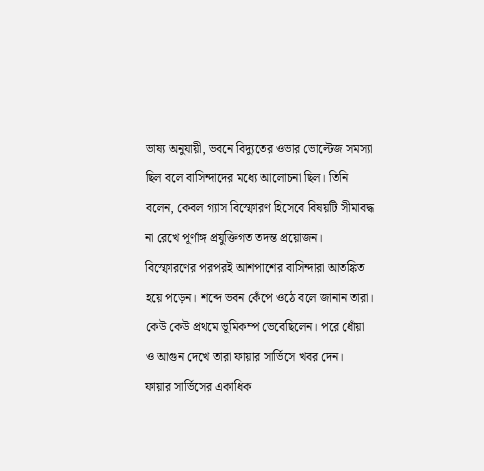ভাষ্য অনুযায়ী, ভবনে বিদ্যুতের ওভার ভোল্টেজ সমস্যা ছিল বলে বাসিন্দাদের মধ্যে আলোচনা ছিল। তিনি বলেন, কেবল গ্যাস বিস্ফোরণ হিসেবে বিষয়টি সীমাবদ্ধ না রেখে পূর্ণাঙ্গ প্রযুক্তিগত তদন্ত প্রয়োজন।
বিস্ফোরণের পরপরই আশপাশের বাসিন্দারা আতঙ্কিত হয়ে পড়েন। শব্দে ভবন কেঁপে ওঠে বলে জানান তারা। কেউ কেউ প্রথমে ভূমিকম্প ভেবেছিলেন। পরে ধোঁয়া ও আগুন দেখে তারা ফায়ার সার্ভিসে খবর দেন।
ফায়ার সার্ভিসের একাধিক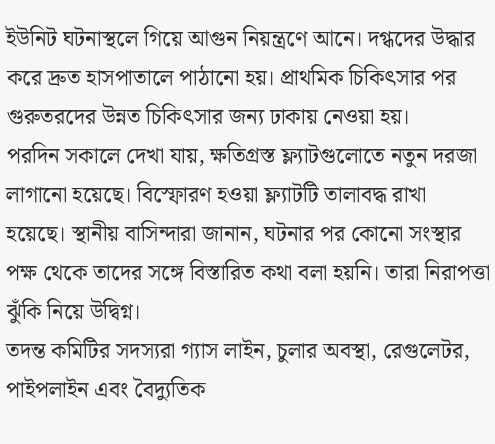ইউনিট ঘটনাস্থলে গিয়ে আগুন নিয়ন্ত্রণে আনে। দগ্ধদের উদ্ধার করে দ্রুত হাসপাতালে পাঠানো হয়। প্রাথমিক চিকিৎসার পর গুরুতরদের উন্নত চিকিৎসার জন্য ঢাকায় নেওয়া হয়।
পরদিন সকালে দেখা যায়, ক্ষতিগ্রস্ত ফ্ল্যাটগুলোতে নতুন দরজা লাগানো হয়েছে। বিস্ফোরণ হওয়া ফ্ল্যাটটি তালাবদ্ধ রাখা হয়েছে। স্থানীয় বাসিন্দারা জানান, ঘটনার পর কোনো সংস্থার পক্ষ থেকে তাদের সঙ্গে বিস্তারিত কথা বলা হয়নি। তারা নিরাপত্তা ঝুঁকি নিয়ে উদ্বিগ্ন।
তদন্ত কমিটির সদস্যরা গ্যাস লাইন, চুলার অবস্থা, রেগুলেটর, পাইপলাইন এবং বৈদ্যুতিক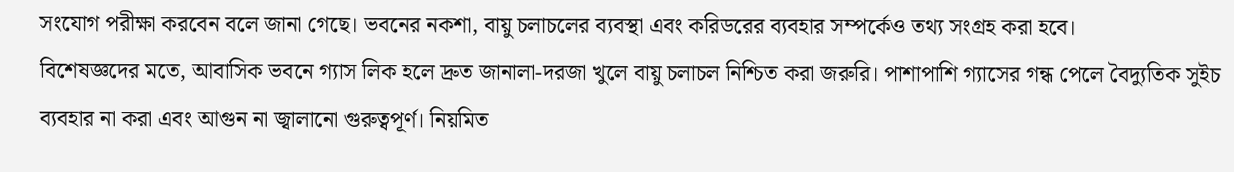সংযোগ পরীক্ষা করবেন বলে জানা গেছে। ভবনের নকশা, বায়ু চলাচলের ব্যবস্থা এবং করিডরের ব্যবহার সম্পর্কেও তথ্য সংগ্রহ করা হবে।
বিশেষজ্ঞদের মতে, আবাসিক ভবনে গ্যাস লিক হলে দ্রুত জানালা-দরজা খুলে বায়ু চলাচল নিশ্চিত করা জরুরি। পাশাপাশি গ্যাসের গন্ধ পেলে বৈদ্যুতিক সুইচ ব্যবহার না করা এবং আগুন না জ্বালানো গুরুত্বপূর্ণ। নিয়মিত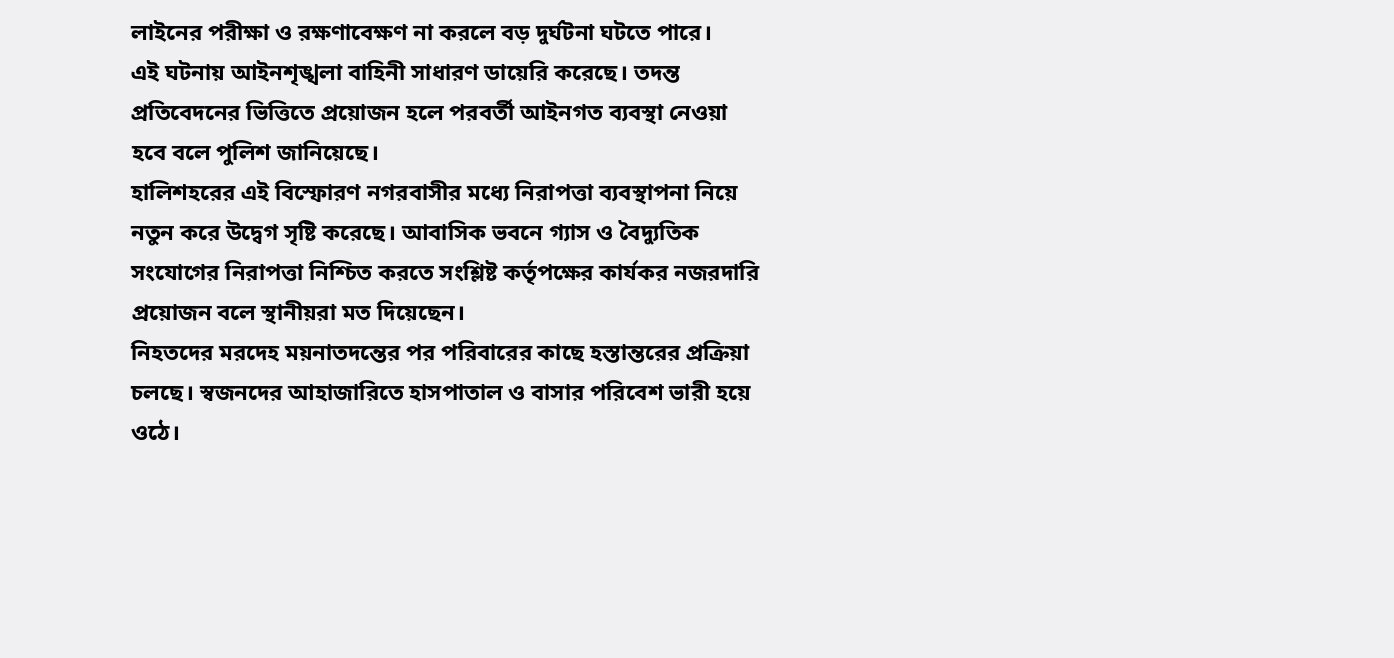লাইনের পরীক্ষা ও রক্ষণাবেক্ষণ না করলে বড় দুর্ঘটনা ঘটতে পারে।
এই ঘটনায় আইনশৃঙ্খলা বাহিনী সাধারণ ডায়েরি করেছে। তদন্ত প্রতিবেদনের ভিত্তিতে প্রয়োজন হলে পরবর্তী আইনগত ব্যবস্থা নেওয়া হবে বলে পুলিশ জানিয়েছে।
হালিশহরের এই বিস্ফোরণ নগরবাসীর মধ্যে নিরাপত্তা ব্যবস্থাপনা নিয়ে নতুন করে উদ্বেগ সৃষ্টি করেছে। আবাসিক ভবনে গ্যাস ও বৈদ্যুতিক সংযোগের নিরাপত্তা নিশ্চিত করতে সংশ্লিষ্ট কর্তৃপক্ষের কার্যকর নজরদারি প্রয়োজন বলে স্থানীয়রা মত দিয়েছেন।
নিহতদের মরদেহ ময়নাতদন্তের পর পরিবারের কাছে হস্তান্তরের প্রক্রিয়া চলছে। স্বজনদের আহাজারিতে হাসপাতাল ও বাসার পরিবেশ ভারী হয়ে ওঠে।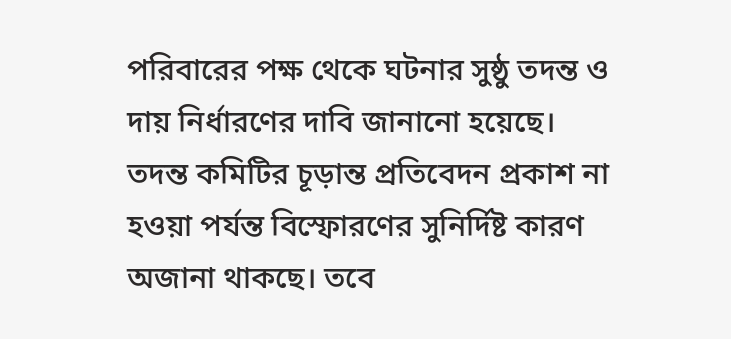পরিবারের পক্ষ থেকে ঘটনার সুষ্ঠু তদন্ত ও দায় নির্ধারণের দাবি জানানো হয়েছে।
তদন্ত কমিটির চূড়ান্ত প্রতিবেদন প্রকাশ না হওয়া পর্যন্ত বিস্ফোরণের সুনির্দিষ্ট কারণ অজানা থাকছে। তবে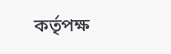কর্তৃপক্ষ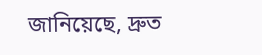জানিয়েছে, দ্রুত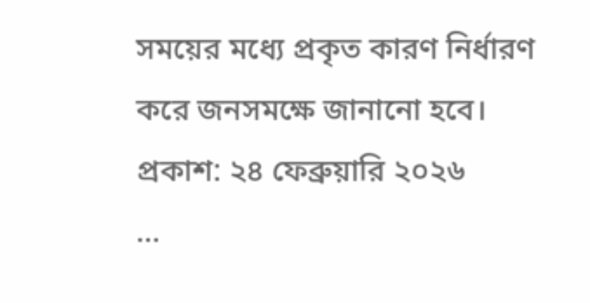সময়ের মধ্যে প্রকৃত কারণ নির্ধারণ করে জনসমক্ষে জানানো হবে।
প্রকাশ: ২৪ ফেব্রুয়ারি ২০২৬
...